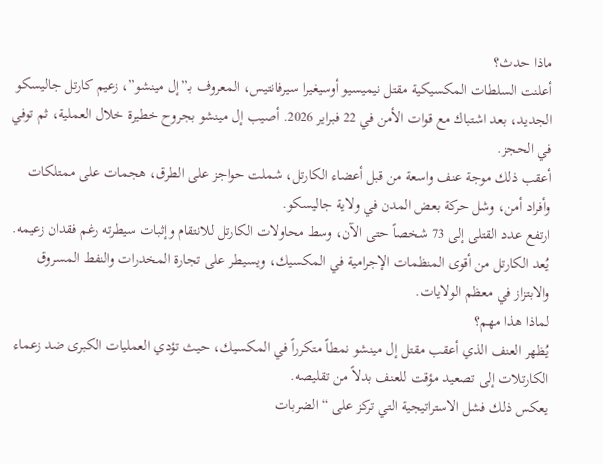ماذا حدث؟
أعلنت السلطات المكسيكية مقتل نيميسيو أوسيغيرا سيرفانتيس، المعروف بـ”إل مينشو”، زعيم كارتل جاليسكو الجديد، بعد اشتباك مع قوات الأمن في 22 فبراير 2026. أصيب إل مينشو بجروح خطيرة خلال العملية، ثم توفي في الحجز.
أعقب ذلك موجة عنف واسعة من قبل أعضاء الكارتل، شملت حواجز على الطرق، هجمات على ممتلكات وأفراد أمن، وشل حركة بعض المدن في ولاية جاليسكو.
ارتفع عدد القتلى إلى 73 شخصاً حتى الآن، وسط محاولات الكارتل للانتقام وإثبات سيطرته رغم فقدان زعيمه. يُعد الكارتل من أقوى المنظمات الإجرامية في المكسيك، ويسيطر على تجارة المخدرات والنفط المسروق والابتزاز في معظم الولايات.
لماذا هذا مهم؟
يُظهر العنف الذي أعقب مقتل إل مينشو نمطاً متكرراً في المكسيك، حيث تؤدي العمليات الكبرى ضد زعماء الكارتلات إلى تصعيد مؤقت للعنف بدلاً من تقليصه.
يعكس ذلك فشل الاستراتيجية التي تركز على “الضربات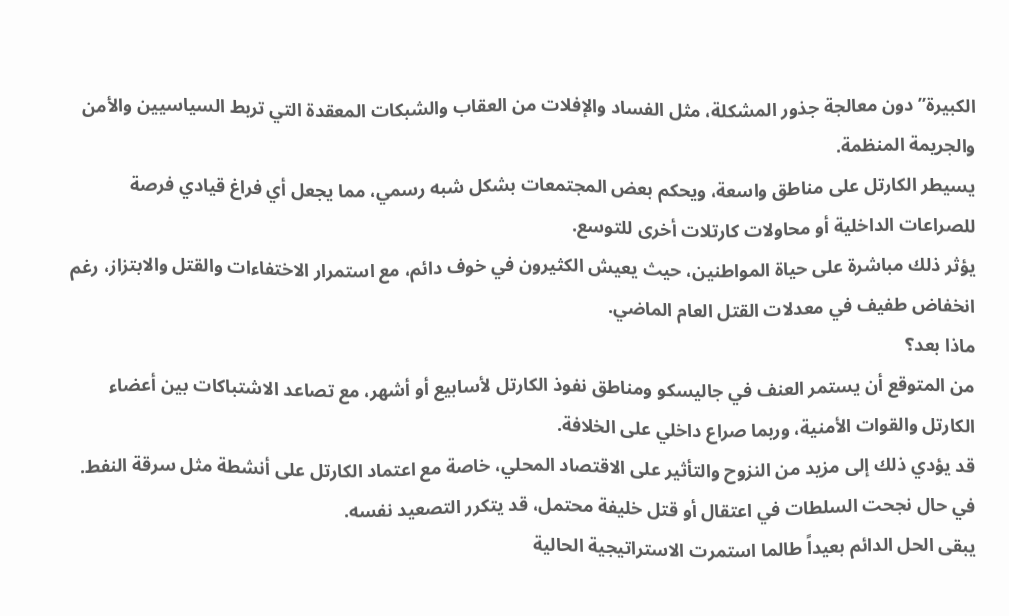الكبيرة” دون معالجة جذور المشكلة، مثل الفساد والإفلات من العقاب والشبكات المعقدة التي تربط السياسيين والأمن والجريمة المنظمة.
يسيطر الكارتل على مناطق واسعة، ويحكم بعض المجتمعات بشكل شبه رسمي، مما يجعل أي فراغ قيادي فرصة للصراعات الداخلية أو محاولات كارتلات أخرى للتوسع.
يؤثر ذلك مباشرة على حياة المواطنين، حيث يعيش الكثيرون في خوف دائم، مع استمرار الاختفاءات والقتل والابتزاز، رغم انخفاض طفيف في معدلات القتل العام الماضي.
ماذا بعد؟
من المتوقع أن يستمر العنف في جاليسكو ومناطق نفوذ الكارتل لأسابيع أو أشهر، مع تصاعد الاشتباكات بين أعضاء الكارتل والقوات الأمنية، وربما صراع داخلي على الخلافة.
قد يؤدي ذلك إلى مزيد من النزوح والتأثير على الاقتصاد المحلي، خاصة مع اعتماد الكارتل على أنشطة مثل سرقة النفط.
في حال نجحت السلطات في اعتقال أو قتل خليفة محتمل، قد يتكرر التصعيد نفسه.
يبقى الحل الدائم بعيداً طالما استمرت الاستراتيجية الحالية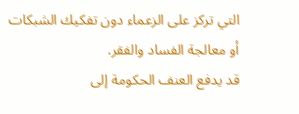التي تركز على الزعماء دون تفكيك الشبكات أو معالجة الفساد والفقر.
قد يدفع العنف الحكومة إلى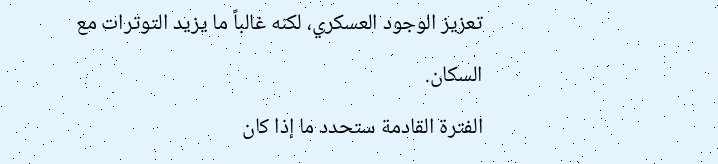تعزيز الوجود العسكري، لكنه غالباً ما يزيد التوترات مع السكان.
الفترة القادمة ستحدد ما إذا كان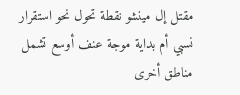مقتل إل مينشو نقطة تحول نحو استقرار نسبي أم بداية موجة عنف أوسع تشمل مناطق أخرى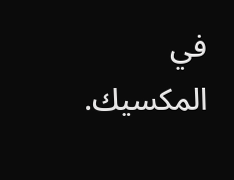في المكسيك.